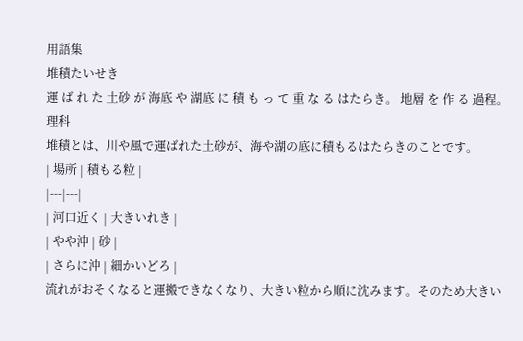用語集
堆積たいせき
運 ば れ た 土砂 が 海底 や 湖底 に 積 も っ て 重 な る はたらき。 地層 を 作 る 過程。
理科
堆積とは、川や風で運ばれた土砂が、海や湖の底に積もるはたらきのことです。
| 場所 | 積もる粒 |
|---|---|
| 河口近く | 大きいれき |
| やや沖 | 砂 |
| さらに沖 | 細かいどろ |
流れがおそくなると運搬できなくなり、大きい粒から順に沈みます。そのため大きい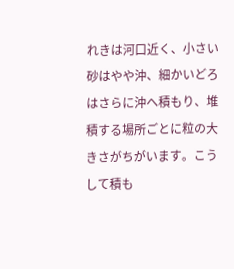れきは河口近く、小さい砂はやや沖、細かいどろはさらに沖へ積もり、堆積する場所ごとに粒の大きさがちがいます。こうして積も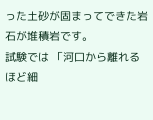った土砂が固まってできた岩石が堆積岩です。
試験では 「河口から離れるほど細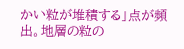かい粒が堆積する」点が頻出。地層の粒の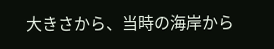大きさから、当時の海岸から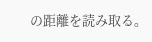の距離を読み取る。